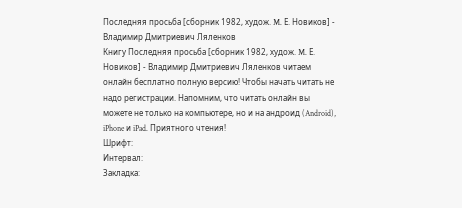Последняя просьба [сборник 1982, худож. M. Е. Новиков] - Владимир Дмитриевич Ляленков
Книгу Последняя просьба [сборник 1982, худож. M. Е. Новиков] - Владимир Дмитриевич Ляленков читаем онлайн бесплатно полную версию! Чтобы начать читать не надо регистрации. Напомним, что читать онлайн вы можете не только на компьютере, но и на андроид (Android), iPhone и iPad. Приятного чтения!
Шрифт:
Интервал:
Закладка: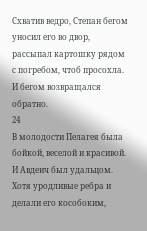Схватив ведро, Степан бегом уносил его во двор, рассыпал картошку рядом с погребом, чтоб просохла. И бегом возвращался обратно.
24
В молодости Пелагея была бойкой, веселой и красивой. И Авдеич был удальцом. Хотя уродливые ребра и делали его кособоким,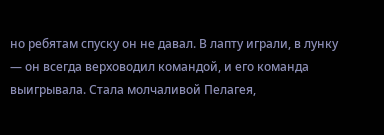но ребятам спуску он не давал. В лапту играли, в лунку — он всегда верховодил командой, и его команда выигрывала. Стала молчаливой Пелагея,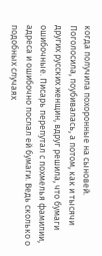когда получила похоронные на сыновей. Поголосила, поубивалась, а потом, как и тысячи других русских женщин, вдруг решила, что бумаги ошибочные. Писарь перепутал с похмелья фамилии, адреса и ошибочно послал ей бумаги. Ведь сколько о подобных случаях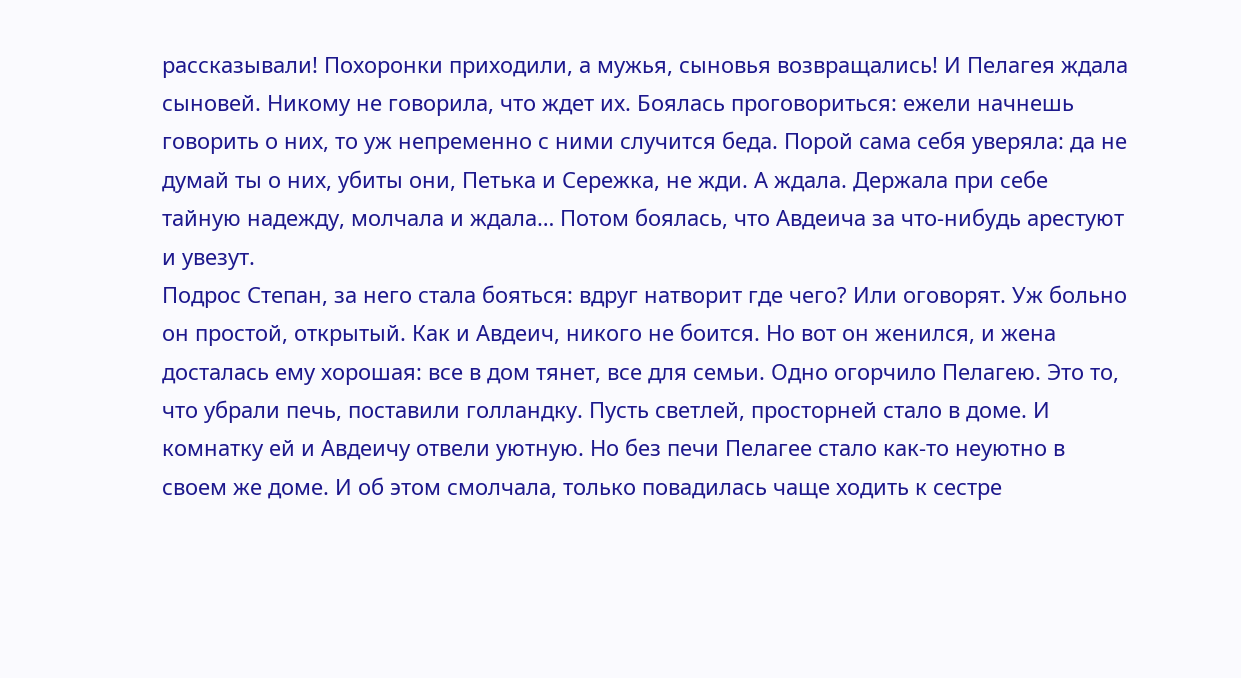рассказывали! Похоронки приходили, а мужья, сыновья возвращались! И Пелагея ждала сыновей. Никому не говорила, что ждет их. Боялась проговориться: ежели начнешь говорить о них, то уж непременно с ними случится беда. Порой сама себя уверяла: да не думай ты о них, убиты они, Петька и Сережка, не жди. А ждала. Держала при себе тайную надежду, молчала и ждала… Потом боялась, что Авдеича за что-нибудь арестуют и увезут.
Подрос Степан, за него стала бояться: вдруг натворит где чего? Или оговорят. Уж больно он простой, открытый. Как и Авдеич, никого не боится. Но вот он женился, и жена досталась ему хорошая: все в дом тянет, все для семьи. Одно огорчило Пелагею. Это то, что убрали печь, поставили голландку. Пусть светлей, просторней стало в доме. И комнатку ей и Авдеичу отвели уютную. Но без печи Пелагее стало как-то неуютно в своем же доме. И об этом смолчала, только повадилась чаще ходить к сестре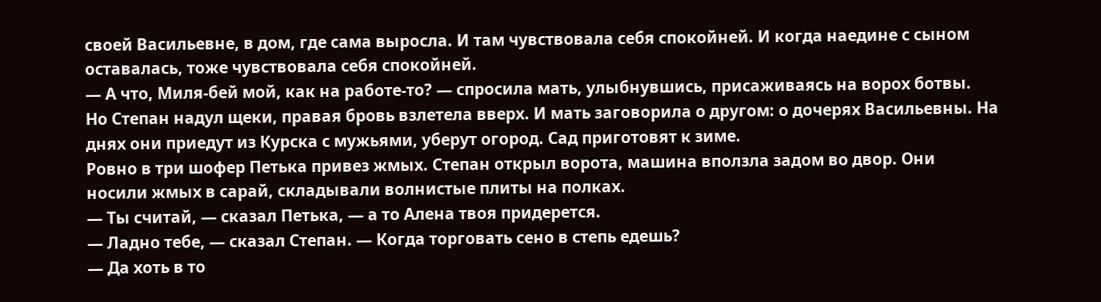своей Васильевне, в дом, где сама выросла. И там чувствовала себя спокойней. И когда наедине с сыном оставалась, тоже чувствовала себя спокойней.
— А что, Миля-бей мой, как на работе-то? — спросила мать, улыбнувшись, присаживаясь на ворох ботвы.
Но Степан надул щеки, правая бровь взлетела вверх. И мать заговорила о другом: о дочерях Васильевны. На днях они приедут из Курска с мужьями, уберут огород. Сад приготовят к зиме.
Ровно в три шофер Петька привез жмых. Степан открыл ворота, машина вползла задом во двор. Они носили жмых в сарай, складывали волнистые плиты на полках.
— Ты считай, — сказал Петька, — а то Алена твоя придерется.
— Ладно тебе, — сказал Степан. — Когда торговать сено в степь едешь?
— Да хоть в то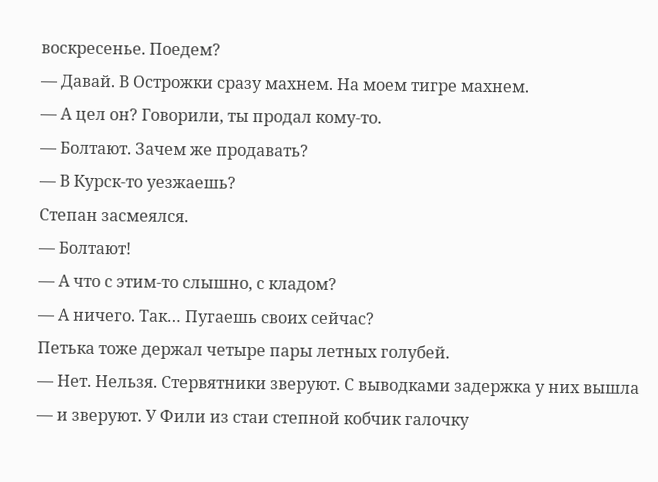воскресенье. Поедем?
— Давай. В Острожки сразу махнем. На моем тигре махнем.
— А цел он? Говорили, ты продал кому-то.
— Болтают. Зачем же продавать?
— В Курск-то уезжаешь?
Степан засмеялся.
— Болтают!
— А что с этим-то слышно, с кладом?
— А ничего. Так… Пугаешь своих сейчас?
Петька тоже держал четыре пары летных голубей.
— Нет. Нельзя. Стервятники зверуют. С выводками задержка у них вышла — и зверуют. У Фили из стаи степной кобчик галочку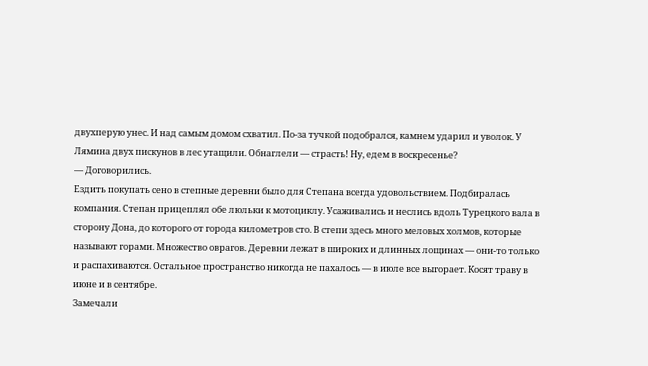двухперую унес. И над самым домом схватил. По-за тучкой подобрался, камнем ударил и уволок. У Лямина двух пискунов в лес утащили. Обнаглели — страсть! Ну, едем в воскресенье?
— Договорились.
Ездить покупать сено в степные деревни было для Степана всегда удовольствием. Подбиралась компания. Степан прицеплял обе люльки к мотоциклу. Усаживались и неслись вдоль Турецкого вала в сторону Дона, до которого от города километров сто. В степи здесь много меловых холмов, которые называют горами. Множество оврагов. Деревни лежат в широких и длинных лощинах — они-то только и распахиваются. Остальное пространство никогда не пахалось — в июле все выгорает. Косят траву в июне и в сентябре.
Замечали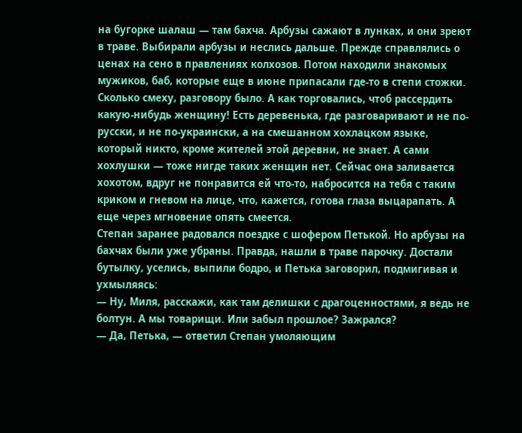на бугорке шалаш — там бахча. Арбузы сажают в лунках, и они зреют в траве. Выбирали арбузы и неслись дальше. Прежде справлялись о ценах на сено в правлениях колхозов. Потом находили знакомых мужиков, баб, которые еще в июне припасали где-то в степи стожки. Сколько смеху, разговору было. А как торговались, чтоб рассердить какую-нибудь женщину! Есть деревенька, где разговаривают и не по-русски, и не по-украински, а на смешанном хохлацком языке, который никто, кроме жителей этой деревни, не знает. А сами хохлушки — тоже нигде таких женщин нет. Сейчас она заливается хохотом, вдруг не понравится ей что-то, набросится на тебя с таким криком и гневом на лице, что, кажется, готова глаза выцарапать. А еще через мгновение опять смеется.
Степан заранее радовался поездке с шофером Петькой. Но арбузы на бахчах были уже убраны. Правда, нашли в траве парочку. Достали бутылку, уселись, выпили бодро, и Петька заговорил, подмигивая и ухмыляясь:
— Ну, Миля, расскажи, как там делишки с драгоценностями, я ведь не болтун. А мы товарищи. Или забыл прошлое? Зажрался?
— Да, Петька, — ответил Степан умоляющим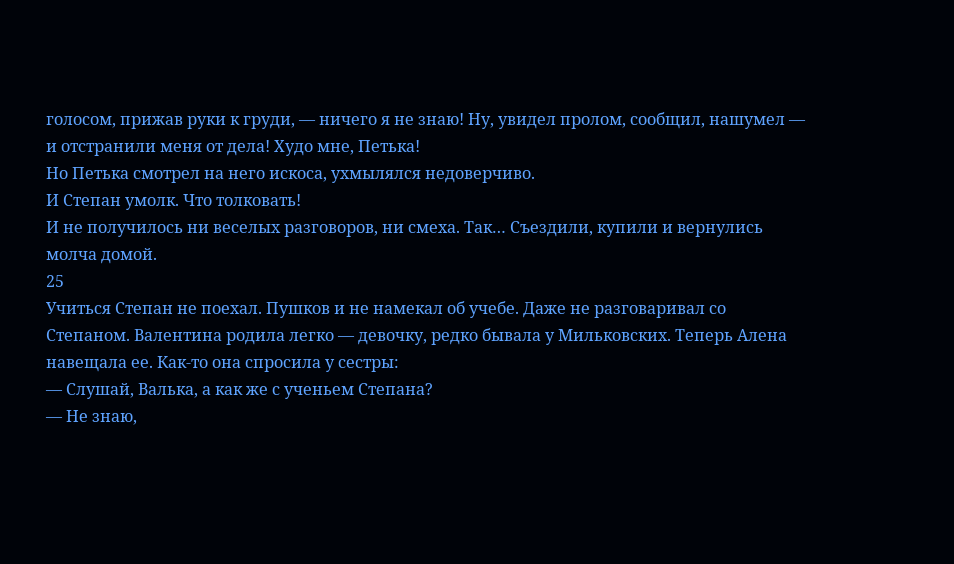голосом, прижав руки к груди, — ничего я не знаю! Ну, увидел пролом, сообщил, нашумел — и отстранили меня от дела! Худо мне, Петька!
Но Петька смотрел на него искоса, ухмылялся недоверчиво.
И Степан умолк. Что толковать!
И не получилось ни веселых разговоров, ни смеха. Так… Съездили, купили и вернулись молча домой.
25
Учиться Степан не поехал. Пушков и не намекал об учебе. Даже не разговаривал со Степаном. Валентина родила легко — девочку, редко бывала у Мильковских. Теперь Алена навещала ее. Как-то она спросила у сестры:
— Слушай, Валька, а как же с ученьем Степана?
— Не знаю,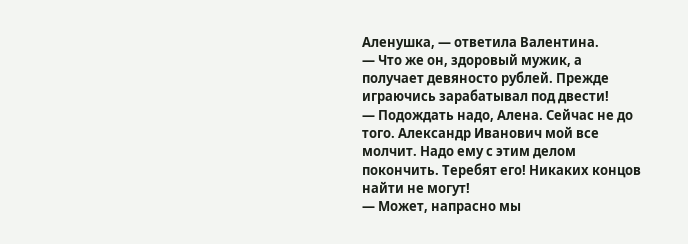Аленушка, — ответила Валентина.
— Что же он, здоровый мужик, а получает девяносто рублей. Прежде играючись зарабатывал под двести!
— Подождать надо, Алена. Сейчас не до того. Александр Иванович мой все молчит. Надо ему с этим делом покончить. Теребят его! Никаких концов найти не могут!
— Может, напрасно мы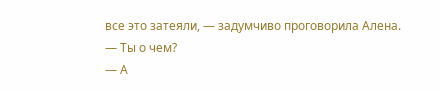все это затеяли, — задумчиво проговорила Алена.
— Ты о чем?
— А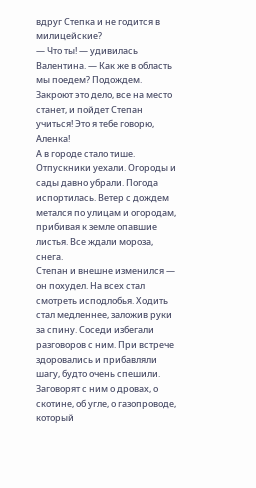вдруг Степка и не годится в милицейские?
— Что ты! — удивилась Валентина. — Как же в область мы поедем? Подождем. Закроют это дело, все на место станет, и пойдет Степан учиться! Это я тебе говорю, Аленка!
А в городе стало тише. Отпускники уехали. Огороды и сады давно убрали. Погода испортилась. Ветер с дождем метался по улицам и огородам, прибивая к земле опавшие листья. Все ждали мороза, снега.
Степан и внешне изменился — он похудел. На всех стал смотреть исподлобья. Ходить стал медленнее, заложив руки за спину. Соседи избегали разговоров с ним. При встрече здоровались и прибавляли шагу, будто очень спешили. Заговорят с ним о дровах, о скотине, об угле, о газопроводе, который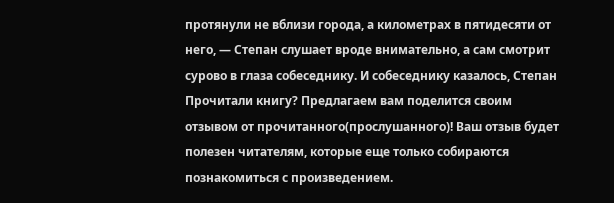протянули не вблизи города, а километрах в пятидесяти от него, — Степан слушает вроде внимательно, а сам смотрит сурово в глаза собеседнику. И собеседнику казалось, Степан
Прочитали книгу? Предлагаем вам поделится своим отзывом от прочитанного(прослушанного)! Ваш отзыв будет полезен читателям, которые еще только собираются познакомиться с произведением.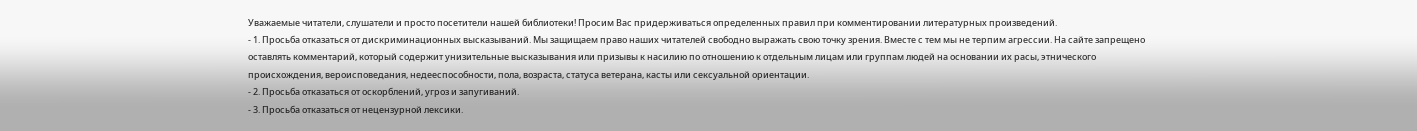Уважаемые читатели, слушатели и просто посетители нашей библиотеки! Просим Вас придерживаться определенных правил при комментировании литературных произведений.
- 1. Просьба отказаться от дискриминационных высказываний. Мы защищаем право наших читателей свободно выражать свою точку зрения. Вместе с тем мы не терпим агрессии. На сайте запрещено оставлять комментарий, который содержит унизительные высказывания или призывы к насилию по отношению к отдельным лицам или группам людей на основании их расы, этнического происхождения, вероисповедания, недееспособности, пола, возраста, статуса ветерана, касты или сексуальной ориентации.
- 2. Просьба отказаться от оскорблений, угроз и запугиваний.
- 3. Просьба отказаться от нецензурной лексики.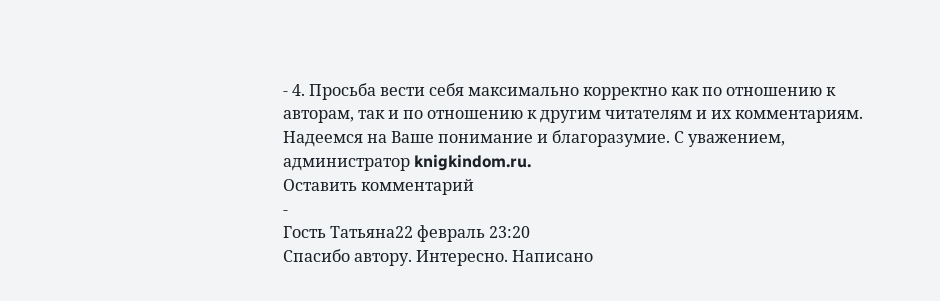- 4. Просьба вести себя максимально корректно как по отношению к авторам, так и по отношению к другим читателям и их комментариям.
Надеемся на Ваше понимание и благоразумие. С уважением, администратор knigkindom.ru.
Оставить комментарий
-
Гость Татьяна22 февраль 23:20
Спасибо автору. Интересно. Написано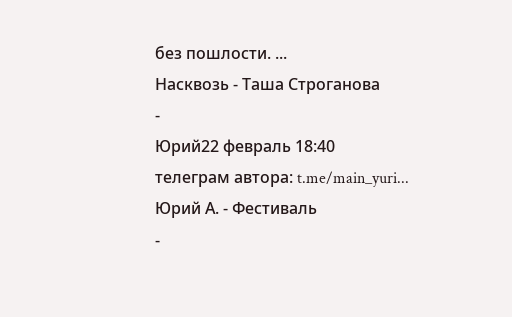без пошлости. ...
Насквозь - Таша Строганова
-
Юрий22 февраль 18:40
телеграм автора: t.me/main_yuri...
Юрий А. - Фестиваль
-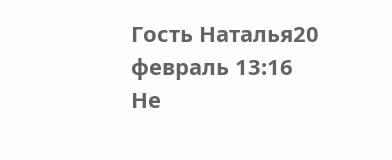Гость Наталья20 февраль 13:16
Не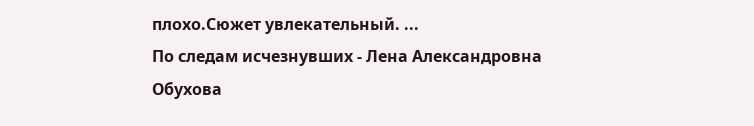плохо.Сюжет увлекательный. ...
По следам исчезнувших - Лена Александровна Обухова